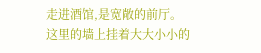走进酒馆,是宽敞的前厅。
这里的墙上挂着大大小小的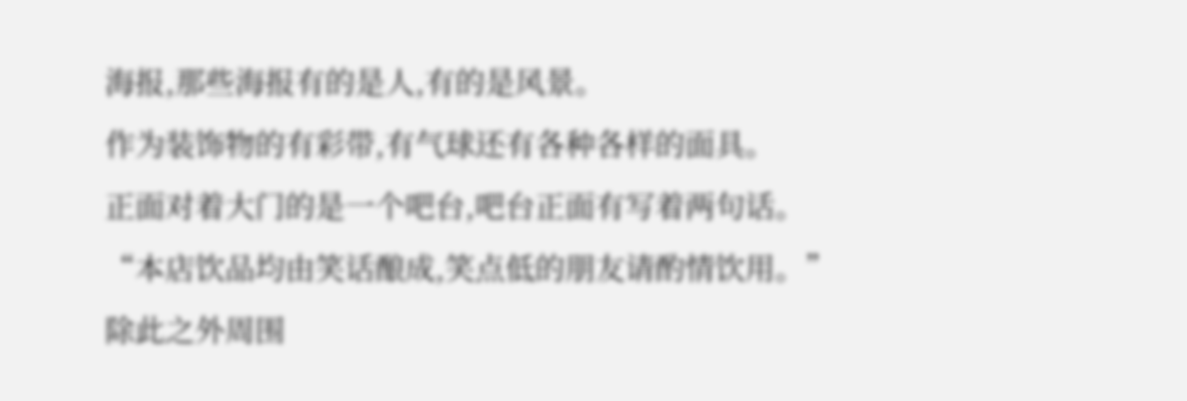海报,那些海报有的是人,有的是风景。
作为装饰物的有彩带,有气球还有各种各样的面具。
正面对着大门的是一个吧台,吧台正面有写着两句话。
“本店饮品均由笑话酿成,笑点低的朋友请酌情饮用。”
除此之外周围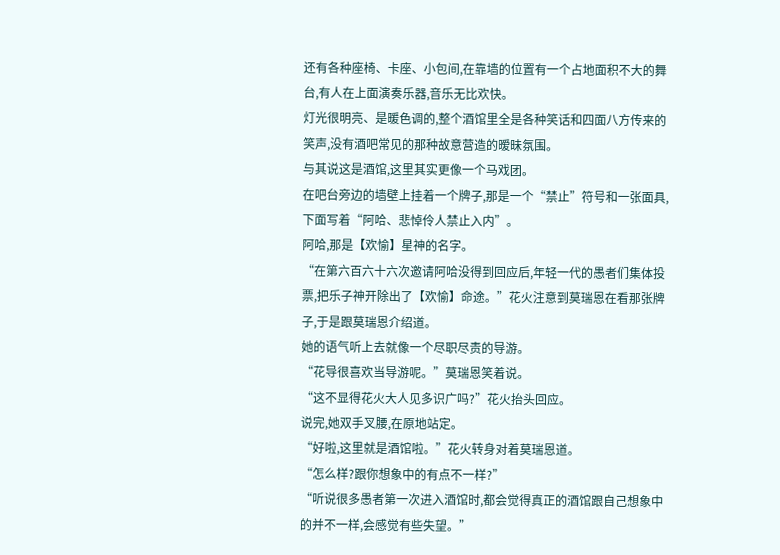还有各种座椅、卡座、小包间,在靠墙的位置有一个占地面积不大的舞台,有人在上面演奏乐器,音乐无比欢快。
灯光很明亮、是暖色调的,整个酒馆里全是各种笑话和四面八方传来的笑声,没有酒吧常见的那种故意营造的暧昧氛围。
与其说这是酒馆,这里其实更像一个马戏团。
在吧台旁边的墙壁上挂着一个牌子,那是一个“禁止”符号和一张面具,下面写着“阿哈、悲悼伶人禁止入内”。
阿哈,那是【欢愉】星神的名字。
“在第六百六十六次邀请阿哈没得到回应后,年轻一代的愚者们集体投票,把乐子神开除出了【欢愉】命途。”花火注意到莫瑞恩在看那张牌子,于是跟莫瑞恩介绍道。
她的语气听上去就像一个尽职尽责的导游。
“花导很喜欢当导游呢。”莫瑞恩笑着说。
“这不显得花火大人见多识广吗?”花火抬头回应。
说完,她双手叉腰,在原地站定。
“好啦,这里就是酒馆啦。”花火转身对着莫瑞恩道。
“怎么样?跟你想象中的有点不一样?”
“听说很多愚者第一次进入酒馆时,都会觉得真正的酒馆跟自己想象中的并不一样,会感觉有些失望。”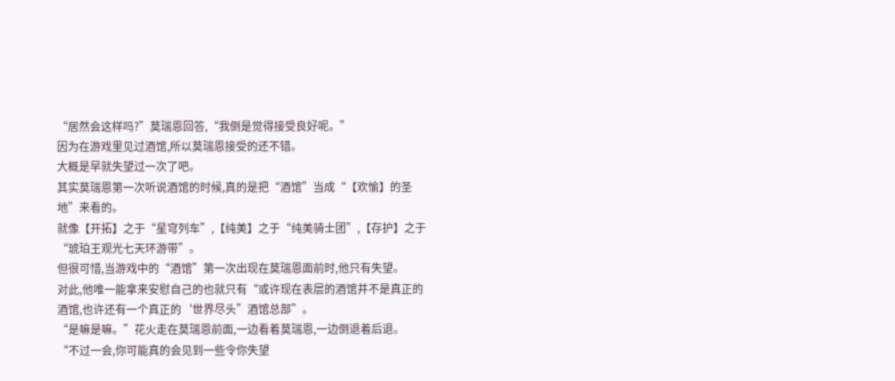“居然会这样吗?”莫瑞恩回答,“我倒是觉得接受良好呢。”
因为在游戏里见过酒馆,所以莫瑞恩接受的还不错。
大概是早就失望过一次了吧。
其实莫瑞恩第一次听说酒馆的时候,真的是把“酒馆”当成“【欢愉】的圣地”来看的。
就像【开拓】之于“星穹列车”,【纯美】之于“纯美骑士团”,【存护】之于“琥珀王观光七天环游带”。
但很可惜,当游戏中的“酒馆”第一次出现在莫瑞恩面前时,他只有失望。
对此,他唯一能拿来安慰自己的也就只有“或许现在表层的酒馆并不是真正的酒馆,也许还有一个真正的‘世界尽头”酒馆总部”。
“是嘛是嘛。”花火走在莫瑞恩前面,一边看着莫瑞恩,一边倒退着后退。
“不过一会,你可能真的会见到一些令你失望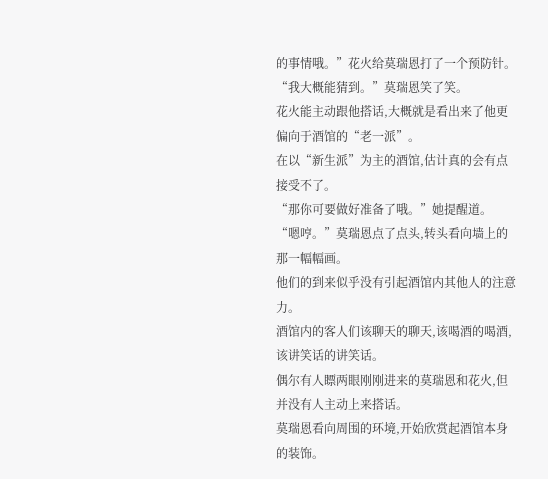的事情哦。”花火给莫瑞恩打了一个预防针。
“我大概能猜到。”莫瑞恩笑了笑。
花火能主动跟他搭话,大概就是看出来了他更偏向于酒馆的“老一派”。
在以“新生派”为主的酒馆,估计真的会有点接受不了。
“那你可要做好准备了哦。”她提醒道。
“嗯哼。”莫瑞恩点了点头,转头看向墙上的那一幅幅画。
他们的到来似乎没有引起酒馆内其他人的注意力。
酒馆内的客人们该聊天的聊天,该喝酒的喝酒,该讲笑话的讲笑话。
偶尔有人瞟两眼刚刚进来的莫瑞恩和花火,但并没有人主动上来搭话。
莫瑞恩看向周围的环境,开始欣赏起酒馆本身的装饰。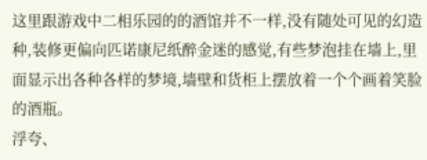这里跟游戏中二相乐园的的酒馆并不一样,没有随处可见的幻造种,装修更偏向匹诺康尼纸醉金迷的感觉,有些梦泡挂在墙上,里面显示出各种各样的梦境,墙壁和货柜上摆放着一个个画着笑脸的酒瓶。
浮夸、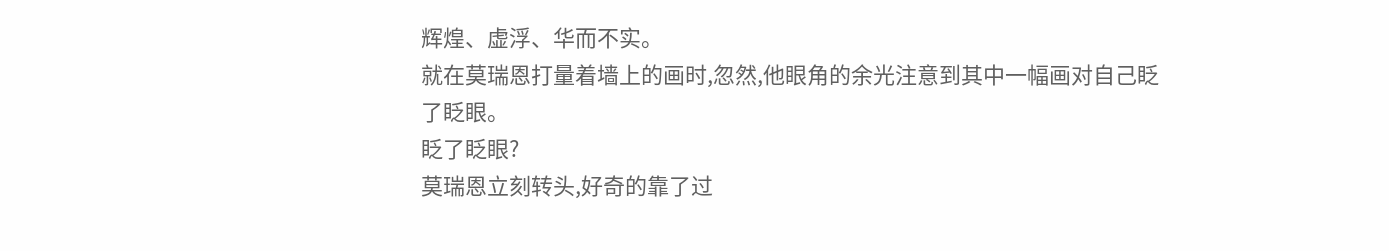辉煌、虚浮、华而不实。
就在莫瑞恩打量着墙上的画时,忽然,他眼角的余光注意到其中一幅画对自己眨了眨眼。
眨了眨眼?
莫瑞恩立刻转头,好奇的靠了过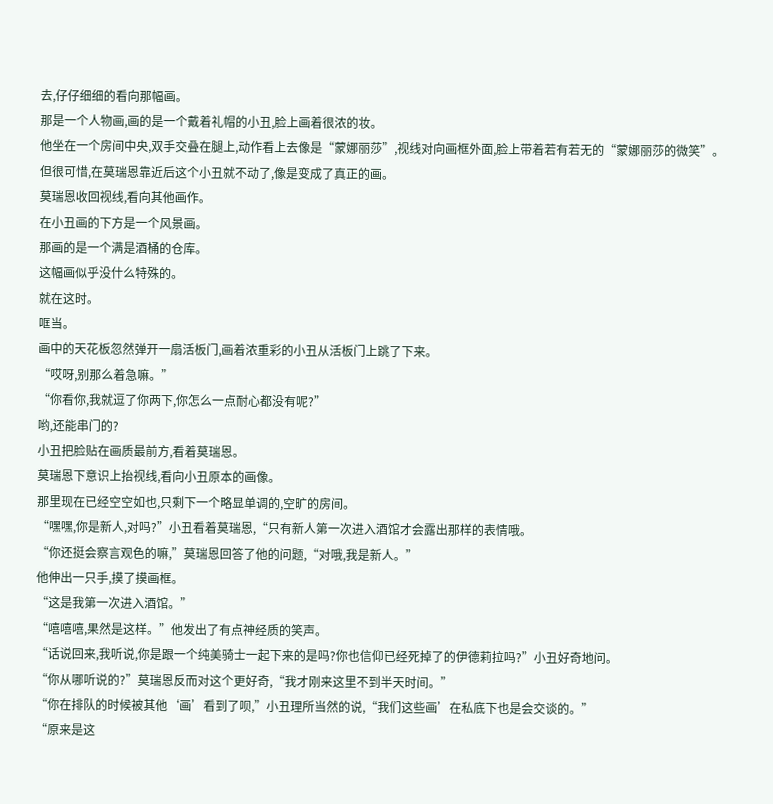去,仔仔细细的看向那幅画。
那是一个人物画,画的是一个戴着礼帽的小丑,脸上画着很浓的妆。
他坐在一个房间中央,双手交叠在腿上,动作看上去像是“蒙娜丽莎”,视线对向画框外面,脸上带着若有若无的“蒙娜丽莎的微笑”。
但很可惜,在莫瑞恩靠近后这个小丑就不动了,像是变成了真正的画。
莫瑞恩收回视线,看向其他画作。
在小丑画的下方是一个风景画。
那画的是一个满是酒桶的仓库。
这幅画似乎没什么特殊的。
就在这时。
哐当。
画中的天花板忽然弹开一扇活板门,画着浓重彩的小丑从活板门上跳了下来。
“哎呀,别那么着急嘛。”
“你看你,我就逗了你两下,你怎么一点耐心都没有呢?”
哟,还能串门的?
小丑把脸贴在画质最前方,看着莫瑞恩。
莫瑞恩下意识上抬视线,看向小丑原本的画像。
那里现在已经空空如也,只剩下一个略显单调的,空旷的房间。
“嘿嘿,你是新人,对吗?”小丑看着莫瑞恩,“只有新人第一次进入酒馆才会露出那样的表情哦。
“你还挺会察言观色的嘛,”莫瑞恩回答了他的问题,“对哦,我是新人。”
他伸出一只手,摸了摸画框。
“这是我第一次进入酒馆。”
“嘻嘻嘻,果然是这样。”他发出了有点神经质的笑声。
“话说回来,我听说,你是跟一个纯美骑士一起下来的是吗?你也信仰已经死掉了的伊德莉拉吗?”小丑好奇地问。
“你从哪听说的?”莫瑞恩反而对这个更好奇,“我才刚来这里不到半天时间。”
“你在排队的时候被其他‘画’看到了呗,”小丑理所当然的说,“我们这些画’在私底下也是会交谈的。”
“原来是这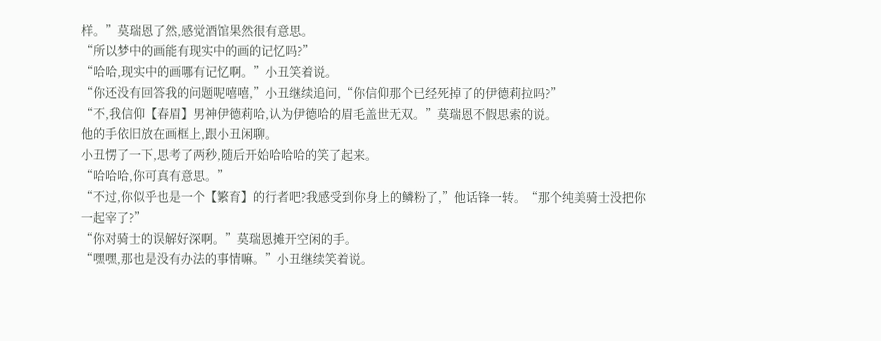样。”莫瑞恩了然,感觉酒馆果然很有意思。
“所以梦中的画能有现实中的画的记忆吗?”
“哈哈,现实中的画哪有记忆啊。”小丑笑着说。
“你还没有回答我的问题呢嘻嘻,”小丑继续追问,“你信仰那个已经死掉了的伊德莉拉吗?”
“不,我信仰【春眉】男神伊德莉哈,认为伊德哈的眉毛盖世无双。”莫瑞恩不假思索的说。
他的手依旧放在画框上,跟小丑闲聊。
小丑愣了一下,思考了两秒,随后开始哈哈哈的笑了起来。
“哈哈哈,你可真有意思。”
“不过,你似乎也是一个【繁育】的行者吧?我感受到你身上的鳞粉了,”他话锋一转。“那个纯美骑士没把你一起宰了?”
“你对骑士的误解好深啊。”莫瑞恩摊开空闲的手。
“嘿嘿,那也是没有办法的事情嘛。”小丑继续笑着说。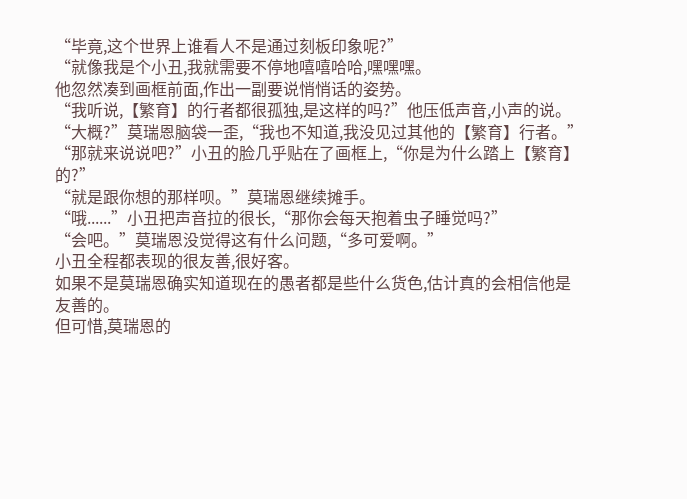“毕竟,这个世界上谁看人不是通过刻板印象呢?”
“就像我是个小丑,我就需要不停地嘻嘻哈哈,嘿嘿嘿。
他忽然凑到画框前面,作出一副要说悄悄话的姿势。
“我听说,【繁育】的行者都很孤独,是这样的吗?”他压低声音,小声的说。
“大概?”莫瑞恩脑袋一歪,“我也不知道,我没见过其他的【繁育】行者。”
“那就来说说吧?”小丑的脸几乎贴在了画框上,“你是为什么踏上【繁育】的?”
“就是跟你想的那样呗。”莫瑞恩继续摊手。
“哦......”小丑把声音拉的很长,“那你会每天抱着虫子睡觉吗?”
“会吧。”莫瑞恩没觉得这有什么问题,“多可爱啊。”
小丑全程都表现的很友善,很好客。
如果不是莫瑞恩确实知道现在的愚者都是些什么货色,估计真的会相信他是友善的。
但可惜,莫瑞恩的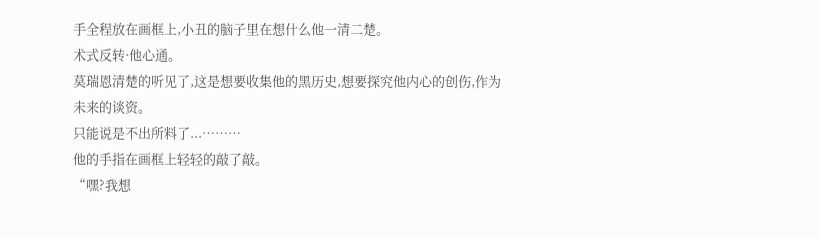手全程放在画框上,小丑的脑子里在想什么他一清二楚。
术式反转·他心通。
莫瑞恩清楚的听见了,这是想要收集他的黑历史,想要探究他内心的创伤,作为未来的谈资。
只能说是不出所料了...………
他的手指在画框上轻轻的敲了敲。
“嘿?我想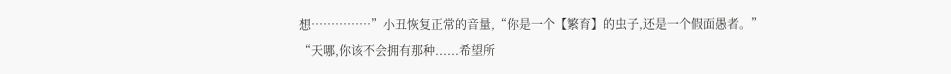想……………”小丑恢复正常的音量,“你是一个【繁育】的虫子,还是一个假面愚者。”
“天哪,你该不会拥有那种......希望所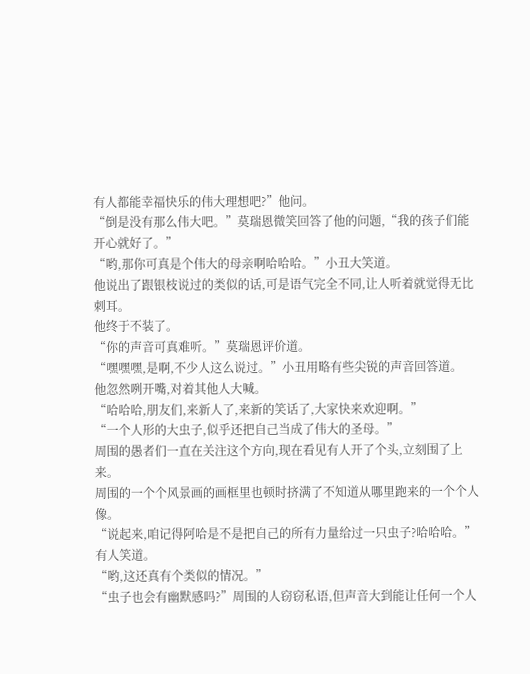有人都能幸福快乐的伟大理想吧?”他问。
“倒是没有那么伟大吧。”莫瑞恩微笑回答了他的问题,“我的孩子们能开心就好了。”
“哟,那你可真是个伟大的母亲啊哈哈哈。”小丑大笑道。
他说出了跟银枝说过的类似的话,可是语气完全不同,让人听着就觉得无比刺耳。
他终于不装了。
“你的声音可真难听。”莫瑞恩评价道。
“嘿嘿嘿,是啊,不少人这么说过。”小丑用略有些尖锐的声音回答道。
他忽然咧开嘴,对着其他人大喊。
“哈哈哈,朋友们,来新人了,来新的笑话了,大家快来欢迎啊。”
“一个人形的大虫子,似乎还把自己当成了伟大的圣母。”
周围的愚者们一直在关注这个方向,现在看见有人开了个头,立刻围了上来。
周围的一个个风景画的画框里也顿时挤满了不知道从哪里跑来的一个个人像。
“说起来,咱记得阿哈是不是把自己的所有力量给过一只虫子?哈哈哈。”有人笑道。
“哟,这还真有个类似的情况。”
“虫子也会有幽默感吗?”周围的人窃窃私语,但声音大到能让任何一个人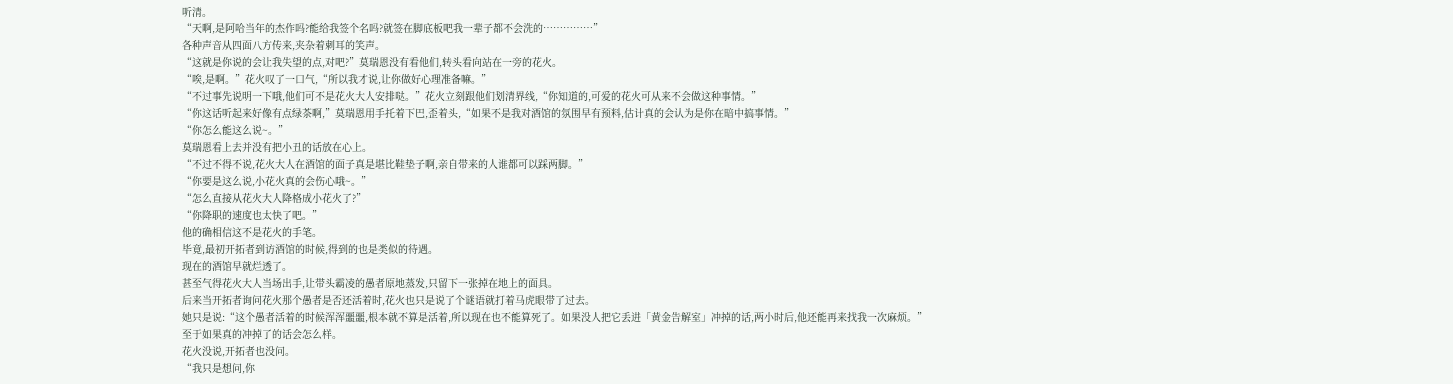听清。
“天啊,是阿哈当年的杰作吗?能给我签个名吗?就签在脚底板吧我一辈子都不会洗的……………”
各种声音从四面八方传来,夹杂着刺耳的笑声。
“这就是你说的会让我失望的点,对吧?”莫瑞恩没有看他们,转头看向站在一旁的花火。
“唉,是啊。”花火叹了一口气,“所以我才说,让你做好心理准备嘛。”
“不过事先说明一下哦,他们可不是花火大人安排哒。”花火立刻跟他们划清界线,“你知道的,可爱的花火可从来不会做这种事情。”
“你这话听起来好像有点绿茶啊,”莫瑞恩用手托着下巴,歪着头,“如果不是我对酒馆的氛围早有预料,估计真的会认为是你在暗中搞事情。”
“你怎么能这么说~。”
莫瑞恩看上去并没有把小丑的话放在心上。
“不过不得不说,花火大人在酒馆的面子真是堪比鞋垫子啊,亲自带来的人谁都可以踩两脚。”
“你要是这么说,小花火真的会伤心哦~。”
“怎么直接从花火大人降格成小花火了?”
“你降职的速度也太快了吧。”
他的确相信这不是花火的手笔。
毕竟,最初开拓者到访酒馆的时候,得到的也是类似的待遇。
现在的酒馆早就烂透了。
甚至气得花火大人当场出手,让带头霸凌的愚者原地蒸发,只留下一张掉在地上的面具。
后来当开拓者询问花火那个愚者是否还活着时,花火也只是说了个谜语就打着马虎眼带了过去。
她只是说:“这个愚者活着的时候浑浑噩噩,根本就不算是活着,所以现在也不能算死了。如果没人把它丢进「黄金告解室」冲掉的话,两小时后,他还能再来找我一次麻烦。”
至于如果真的冲掉了的话会怎么样。
花火没说,开拓者也没问。
“我只是想问,你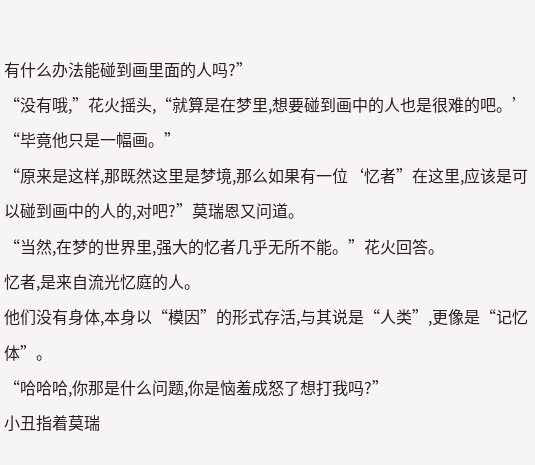有什么办法能碰到画里面的人吗?”
“没有哦,”花火摇头,“就算是在梦里,想要碰到画中的人也是很难的吧。’
“毕竟他只是一幅画。”
“原来是这样,那既然这里是梦境,那么如果有一位‘忆者”在这里,应该是可以碰到画中的人的,对吧?”莫瑞恩又问道。
“当然,在梦的世界里,强大的忆者几乎无所不能。”花火回答。
忆者,是来自流光忆庭的人。
他们没有身体,本身以“模因”的形式存活,与其说是“人类”,更像是“记忆体”。
“哈哈哈,你那是什么问题,你是恼羞成怒了想打我吗?”
小丑指着莫瑞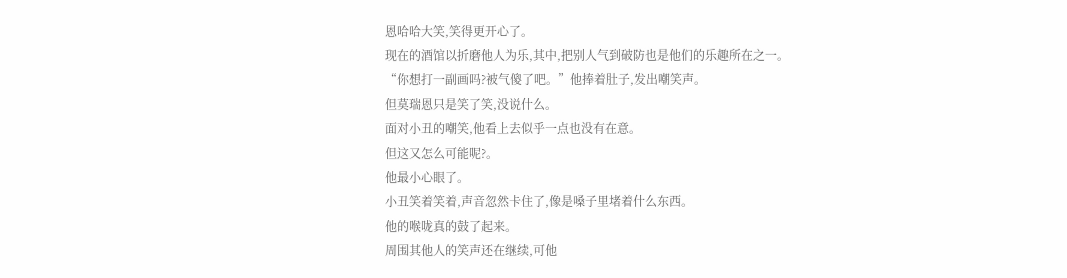恩哈哈大笑,笑得更开心了。
现在的酒馆以折磨他人为乐,其中,把别人气到破防也是他们的乐趣所在之一。
“你想打一副画吗?被气傻了吧。”他捧着肚子,发出嘲笑声。
但莫瑞恩只是笑了笑,没说什么。
面对小丑的嘲笑,他看上去似乎一点也没有在意。
但这又怎么可能呢?。
他最小心眼了。
小丑笑着笑着,声音忽然卡住了,像是嗓子里堵着什么东西。
他的喉咙真的鼓了起来。
周围其他人的笑声还在继续,可他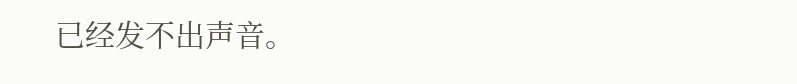已经发不出声音。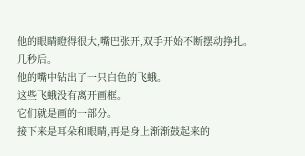他的眼睛瞪得很大,嘴巴张开,双手开始不断摆动挣扎。
几秒后。
他的嘴中钻出了一只白色的飞蛾。
这些飞蛾没有离开画框。
它们就是画的一部分。
接下来是耳朵和眼睛,再是身上渐渐鼓起来的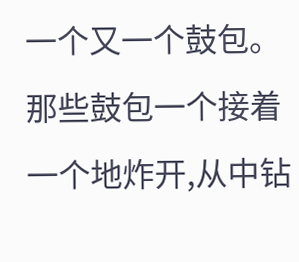一个又一个鼓包。
那些鼓包一个接着一个地炸开,从中钻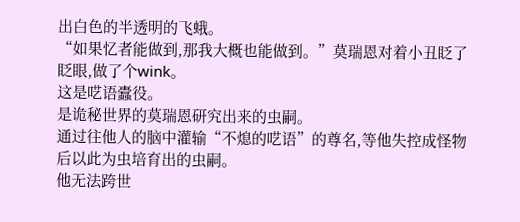出白色的半透明的飞蛾。
“如果忆者能做到,那我大概也能做到。”莫瑞恩对着小丑眨了眨眼,做了个wink。
这是呓语蠹役。
是诡秘世界的莫瑞恩研究出来的虫嗣。
通过往他人的脑中灌输“不熄的呓语”的尊名,等他失控成怪物后以此为虫培育出的虫嗣。
他无法跨世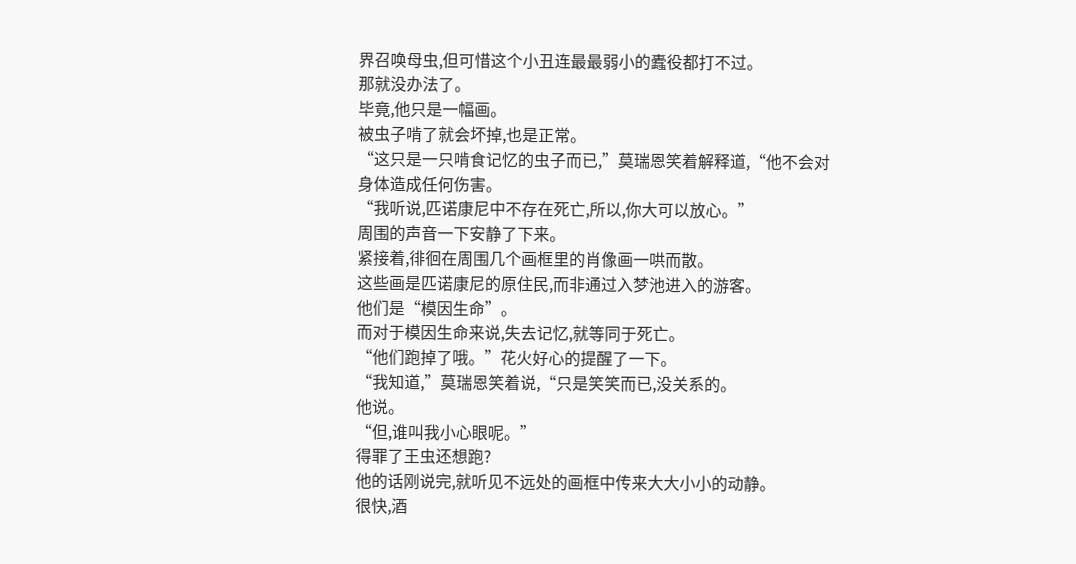界召唤母虫,但可惜这个小丑连最最弱小的蠹役都打不过。
那就没办法了。
毕竟,他只是一幅画。
被虫子啃了就会坏掉,也是正常。
“这只是一只啃食记忆的虫子而已,”莫瑞恩笑着解释道,“他不会对身体造成任何伤害。
“我听说,匹诺康尼中不存在死亡,所以,你大可以放心。”
周围的声音一下安静了下来。
紧接着,徘徊在周围几个画框里的肖像画一哄而散。
这些画是匹诺康尼的原住民,而非通过入梦池进入的游客。
他们是“模因生命”。
而对于模因生命来说,失去记忆,就等同于死亡。
“他们跑掉了哦。”花火好心的提醒了一下。
“我知道,”莫瑞恩笑着说,“只是笑笑而已,没关系的。
他说。
“但,谁叫我小心眼呢。”
得罪了王虫还想跑?
他的话刚说完,就听见不远处的画框中传来大大小小的动静。
很快,酒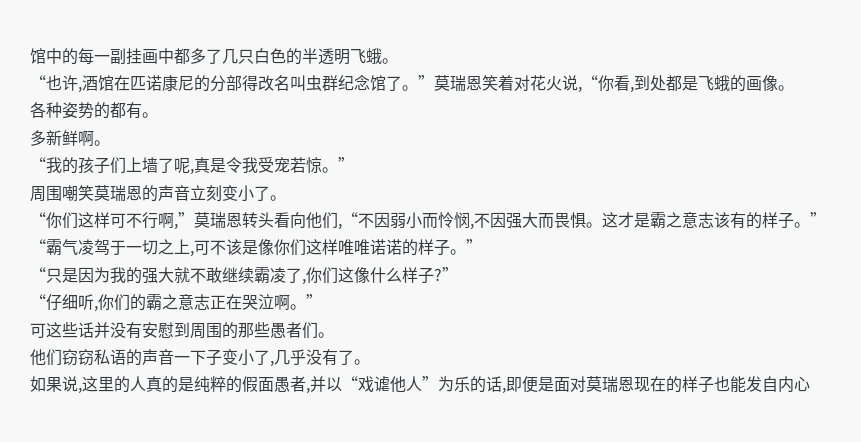馆中的每一副挂画中都多了几只白色的半透明飞蛾。
“也许,酒馆在匹诺康尼的分部得改名叫虫群纪念馆了。”莫瑞恩笑着对花火说,“你看,到处都是飞蛾的画像。
各种姿势的都有。
多新鲜啊。
“我的孩子们上墙了呢,真是令我受宠若惊。”
周围嘲笑莫瑞恩的声音立刻变小了。
“你们这样可不行啊,”莫瑞恩转头看向他们,“不因弱小而怜悯,不因强大而畏惧。这才是霸之意志该有的样子。”
“霸气凌驾于一切之上,可不该是像你们这样唯唯诺诺的样子。”
“只是因为我的强大就不敢继续霸凌了,你们这像什么样子?”
“仔细听,你们的霸之意志正在哭泣啊。”
可这些话并没有安慰到周围的那些愚者们。
他们窃窃私语的声音一下子变小了,几乎没有了。
如果说,这里的人真的是纯粹的假面愚者,并以“戏谑他人”为乐的话,即便是面对莫瑞恩现在的样子也能发自内心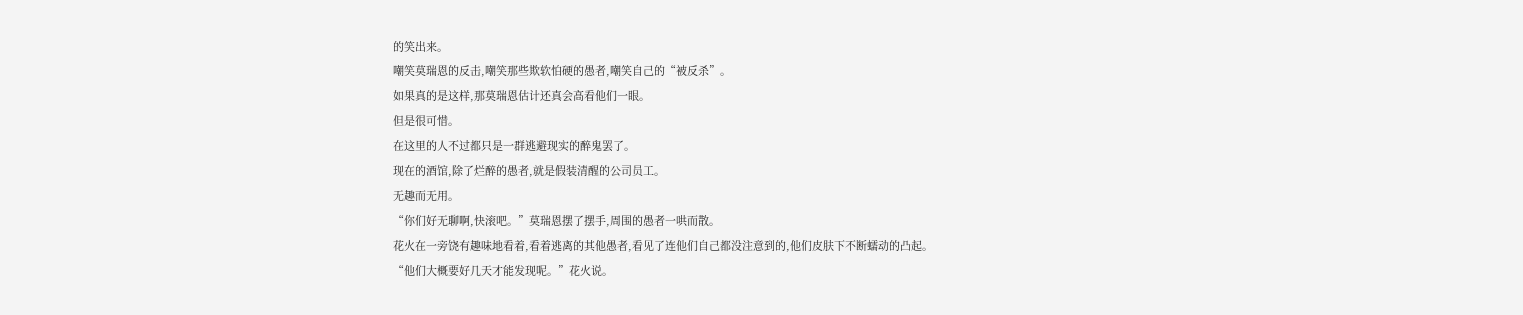的笑出来。
嘲笑莫瑞恩的反击,嘲笑那些欺软怕硬的愚者,嘲笑自己的“被反杀”。
如果真的是这样,那莫瑞恩估计还真会高看他们一眼。
但是很可惜。
在这里的人不过都只是一群逃避现实的醉鬼罢了。
现在的酒馆,除了烂醉的愚者,就是假装清醒的公司员工。
无趣而无用。
“你们好无聊啊,快滚吧。”莫瑞恩摆了摆手,周围的愚者一哄而散。
花火在一旁饶有趣味地看着,看着逃离的其他愚者,看见了连他们自己都没注意到的,他们皮肤下不断蠕动的凸起。
“他们大概要好几天才能发现呢。”花火说。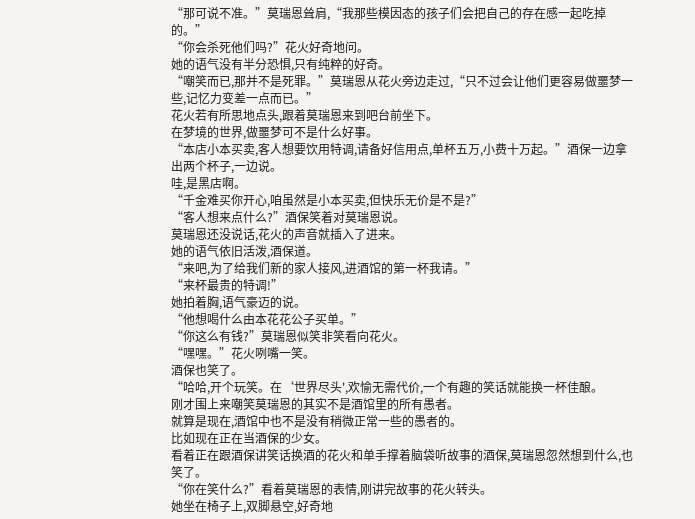“那可说不准。”莫瑞恩耸肩,“我那些模因态的孩子们会把自己的存在感一起吃掉的。”
“你会杀死他们吗?”花火好奇地问。
她的语气没有半分恐惧,只有纯粹的好奇。
“嘲笑而已,那并不是死罪。”莫瑞恩从花火旁边走过,“只不过会让他们更容易做噩梦一些,记忆力变差一点而已。”
花火若有所思地点头,跟着莫瑞恩来到吧台前坐下。
在梦境的世界,做噩梦可不是什么好事。
“本店小本买卖,客人想要饮用特调,请备好信用点,单杯五万,小费十万起。”酒保一边拿出两个杯子,一边说。
哇,是黑店啊。
“千金难买你开心,咱虽然是小本买卖,但快乐无价是不是?”
“客人想来点什么?”酒保笑着对莫瑞恩说。
莫瑞恩还没说话,花火的声音就插入了进来。
她的语气依旧活泼,酒保道。
“来吧,为了给我们新的家人接风,进酒馆的第一杯我请。”
“来杯最贵的特调!”
她拍着胸,语气豪迈的说。
“他想喝什么由本花花公子买单。”
“你这么有钱?”莫瑞恩似笑非笑看向花火。
“嘿嘿。”花火咧嘴一笑。
酒保也笑了。
“哈哈,开个玩笑。在‘世界尽头',欢愉无需代价,一个有趣的笑话就能换一杯佳酿。
刚才围上来嘲笑莫瑞恩的其实不是酒馆里的所有愚者。
就算是现在,酒馆中也不是没有稍微正常一些的愚者的。
比如现在正在当酒保的少女。
看着正在跟酒保讲笑话换酒的花火和单手撑着脑袋听故事的酒保,莫瑞恩忽然想到什么,也笑了。
“你在笑什么?”看着莫瑞恩的表情,刚讲完故事的花火转头。
她坐在椅子上,双脚悬空,好奇地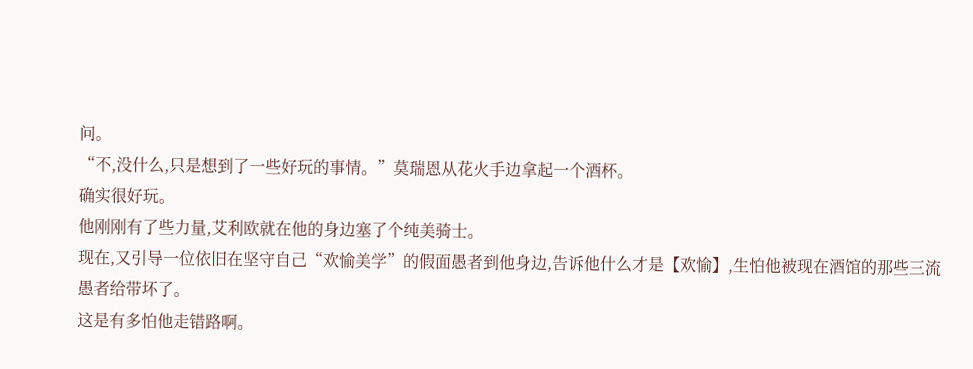问。
“不,没什么,只是想到了一些好玩的事情。”莫瑞恩从花火手边拿起一个酒杯。
确实很好玩。
他刚刚有了些力量,艾利欧就在他的身边塞了个纯美骑士。
现在,又引导一位依旧在坚守自己“欢愉美学”的假面愚者到他身边,告诉他什么才是【欢愉】,生怕他被现在酒馆的那些三流愚者给带坏了。
这是有多怕他走错路啊。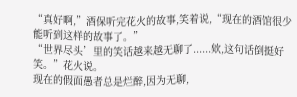“真好啊,”酒保听完花火的故事,笑着说,“现在的酒馆很少能听到这样的故事了。”
“世界尽头’里的笑话越来越无聊了......欸,这句话倒挺好笑。”花火说。
现在的假面愚者总是烂醉,因为无聊,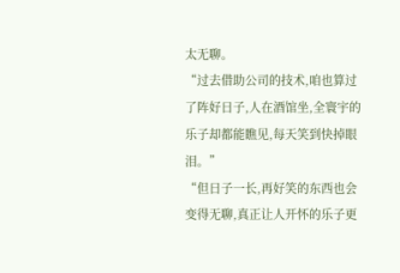太无聊。
“过去借助公司的技术,咱也算过了阵好日子,人在酒馆坐,全寰宇的乐子却都能瞧见,每天笑到快掉眼泪。”
“但日子一长,再好笑的东西也会变得无聊,真正让人开怀的乐子更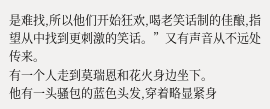是难找,所以他们开始狂欢,喝老笑话制的佳酿,指望从中找到更刺激的笑话。”又有声音从不远处传来。
有一个人走到莫瑞恩和花火身边坐下。
他有一头骚包的蓝色头发,穿着略显紧身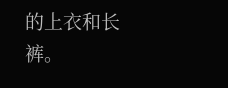的上衣和长裤。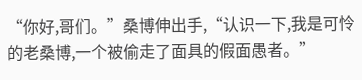“你好,哥们。”桑博伸出手,“认识一下,我是可怜的老桑博,一个被偷走了面具的假面愚者。”